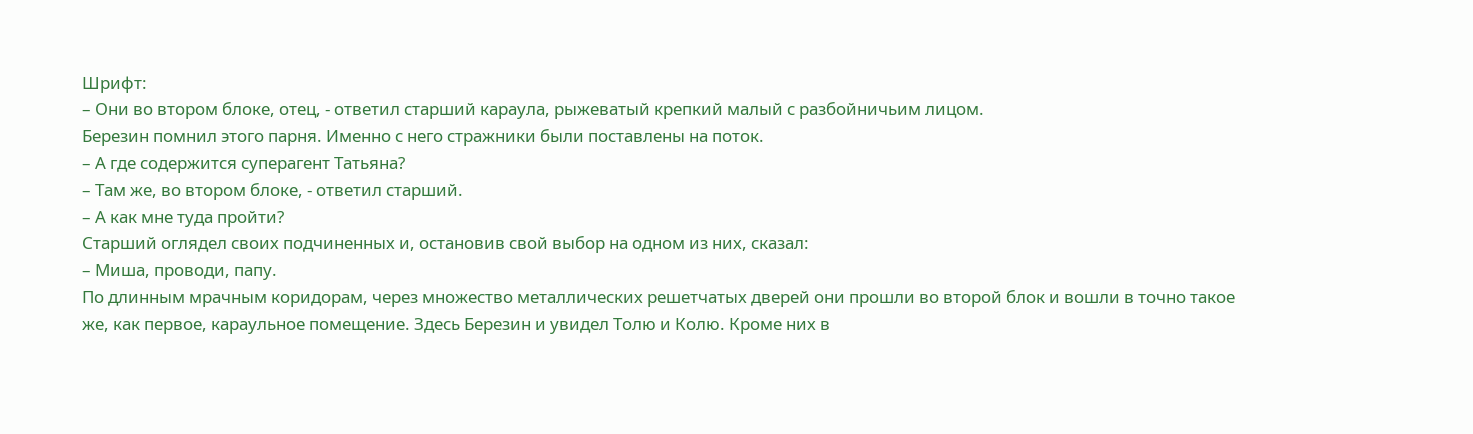Шрифт:
– Они во втором блоке, отец, - ответил старший караула, рыжеватый крепкий малый с разбойничьим лицом.
Березин помнил этого парня. Именно с него стражники были поставлены на поток.
– А где содержится суперагент Татьяна?
– Там же, во втором блоке, - ответил старший.
– А как мне туда пройти?
Старший оглядел своих подчиненных и, остановив свой выбор на одном из них, сказал:
– Миша, проводи, папу.
По длинным мрачным коридорам, через множество металлических решетчатых дверей они прошли во второй блок и вошли в точно такое же, как первое, караульное помещение. Здесь Березин и увидел Толю и Колю. Кроме них в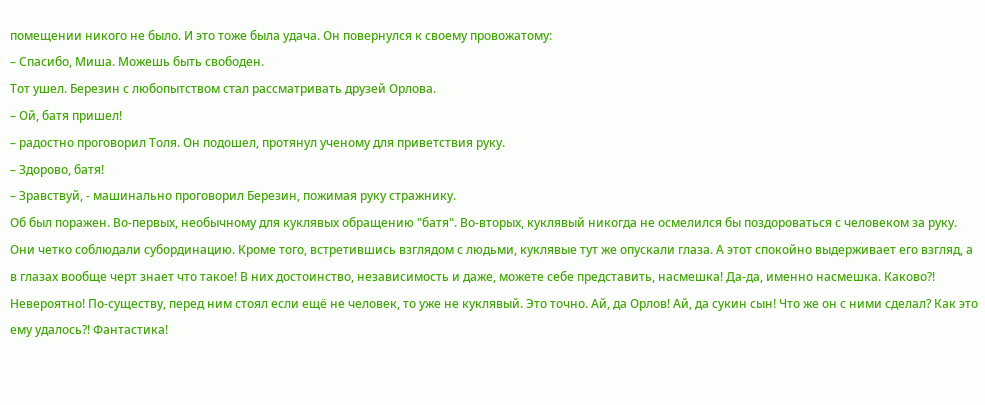помещении никого не было. И это тоже была удача. Он повернулся к своему провожатому:
– Спасибо, Миша. Можешь быть свободен.
Тот ушел. Березин с любопытством стал рассматривать друзей Орлова.
– Ой, батя пришел!
– радостно проговорил Толя. Он подошел, протянул ученому для приветствия руку.
– Здорово, батя!
– Зравствуй, - машинально проговорил Березин, пожимая руку стражнику.
Об был поражен. Во-первых, необычному для куклявых обращению "батя". Во-вторых, куклявый никогда не осмелился бы поздороваться с человеком за руку. Они четко соблюдали субординацию. Кроме того, встретившись взглядом с людьми, куклявые тут же опускали глаза. А этот спокойно выдерживает его взгляд, а в глазах вообще черт знает что такое! В них достоинство, независимость и даже, можете себе представить, насмешка! Да-да, именно насмешка. Каково?! Невероятно! По-существу, перед ним стоял если ещё не человек, то уже не куклявый. Это точно. Ай, да Орлов! Ай, да сукин сын! Что же он с ними сделал? Как это ему удалось?! Фантастика!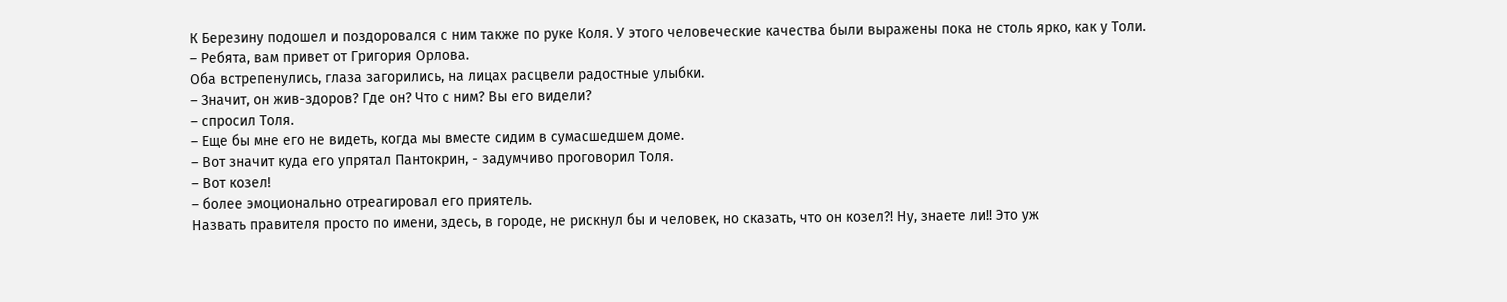К Березину подошел и поздоровался с ним также по руке Коля. У этого человеческие качества были выражены пока не столь ярко, как у Толи.
– Ребята, вам привет от Григория Орлова.
Оба встрепенулись, глаза загорились, на лицах расцвели радостные улыбки.
– Значит, он жив-здоров? Где он? Что с ним? Вы его видели?
– спросил Толя.
– Еще бы мне его не видеть, когда мы вместе сидим в сумасшедшем доме.
– Вот значит куда его упрятал Пантокрин, - задумчиво проговорил Толя.
– Вот козел!
– более эмоционально отреагировал его приятель.
Назвать правителя просто по имени, здесь, в городе, не рискнул бы и человек, но сказать, что он козел?! Ну, знаете ли!! Это уж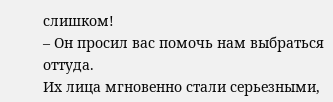слишком!
– Он просил вас помочь нам выбраться оттуда.
Их лица мгновенно стали серьезными,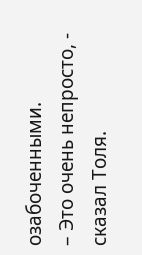озабоченными.
– Это очень непросто, - сказал Толя.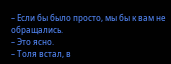– Если бы было просто, мы бы к вам не обращались.
– Это ясно.
– Толя встал, в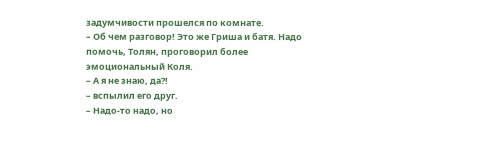задумчивости прошелся по комнате.
– Об чем разговор! Это же Гриша и батя. Надо помочь, Толян, проговорил более эмоциональный Коля.
– А я не знаю, да?!
– вспылил его друг.
– Надо-то надо, но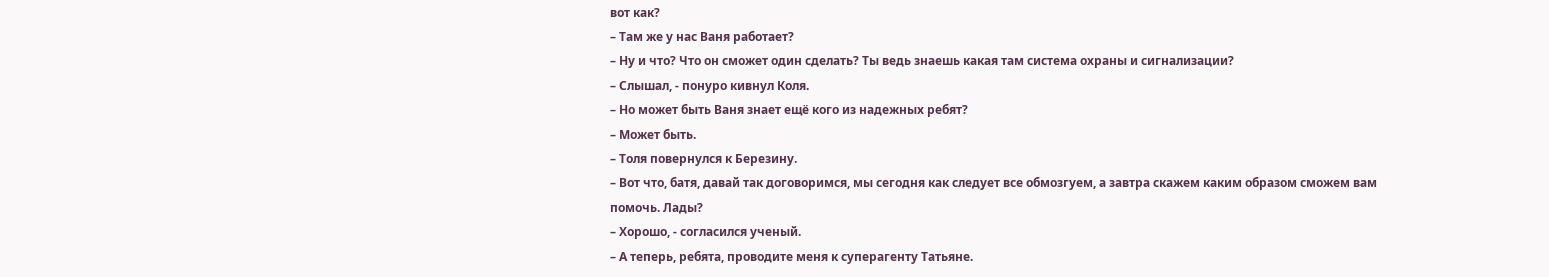вот как?
– Там же у нас Ваня работает?
– Ну и что? Что он сможет один сделать? Ты ведь знаешь какая там система охраны и сигнализации?
– Слышал, - понуро кивнул Коля.
– Но может быть Ваня знает ещё кого из надежных ребят?
– Может быть.
– Толя повернулся к Березину.
– Вот что, батя, давай так договоримся, мы сегодня как следует все обмозгуем, а завтра скажем каким образом сможем вам помочь. Лады?
– Хорошо, - согласился ученый.
– А теперь, ребята, проводите меня к суперагенту Татьяне.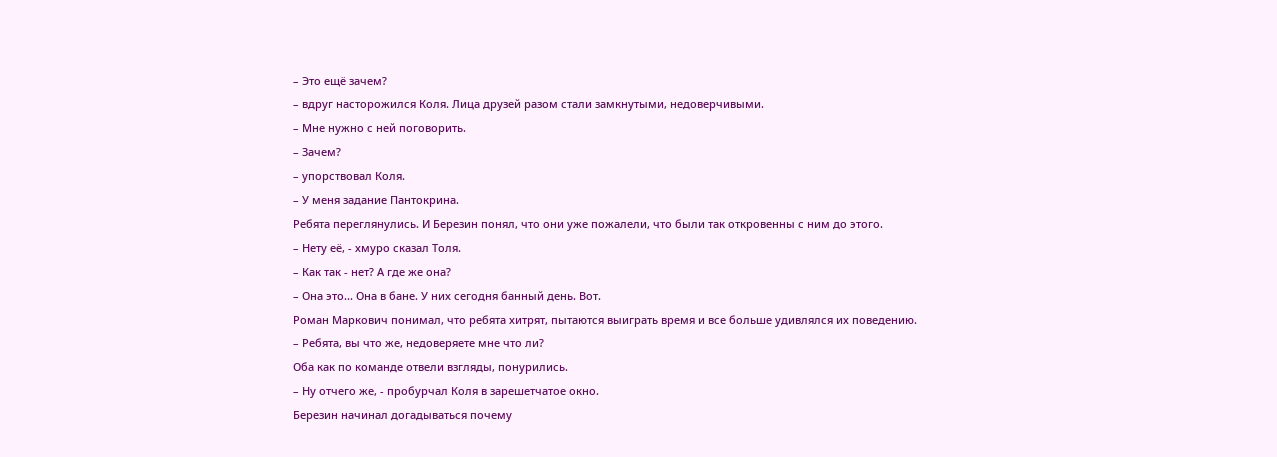– Это ещё зачем?
– вдруг насторожился Коля. Лица друзей разом стали замкнутыми, недоверчивыми.
– Мне нужно с ней поговорить.
– Зачем?
– упорствовал Коля.
– У меня задание Пантокрина.
Ребята переглянулись. И Березин понял, что они уже пожалели, что были так откровенны с ним до этого.
– Нету её, - хмуро сказал Толя.
– Как так - нет? А где же она?
– Она это... Она в бане. У них сегодня банный день. Вот.
Роман Маркович понимал, что ребята хитрят, пытаются выиграть время и все больше удивлялся их поведению.
– Ребята, вы что же, недоверяете мне что ли?
Оба как по команде отвели взгляды, понурились.
– Ну отчего же, - пробурчал Коля в зарешетчатое окно.
Березин начинал догадываться почему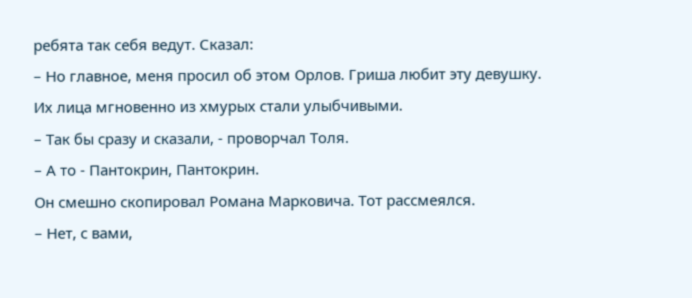ребята так себя ведут. Сказал:
– Но главное, меня просил об этом Орлов. Гриша любит эту девушку.
Их лица мгновенно из хмурых стали улыбчивыми.
– Так бы сразу и сказали, - проворчал Толя.
– А то - Пантокрин, Пантокрин.
Он смешно скопировал Романа Марковича. Тот рассмеялся.
– Нет, с вами,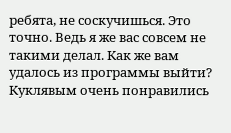ребята, не соскучишься. Это точно. Ведь я же вас совсем не такими делал. Как же вам удалось из программы выйти?
Куклявым очень понравились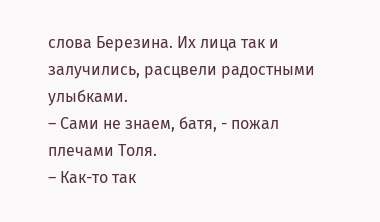слова Березина. Их лица так и залучились, расцвели радостными улыбками.
– Сами не знаем, батя, - пожал плечами Толя.
– Как-то так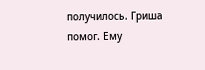получилось. Гриша помог. Ему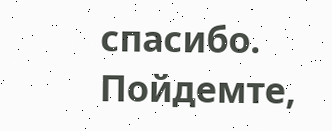спасибо. Пойдемте,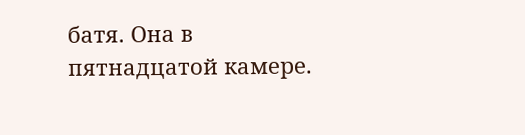батя. Она в пятнадцатой камере.